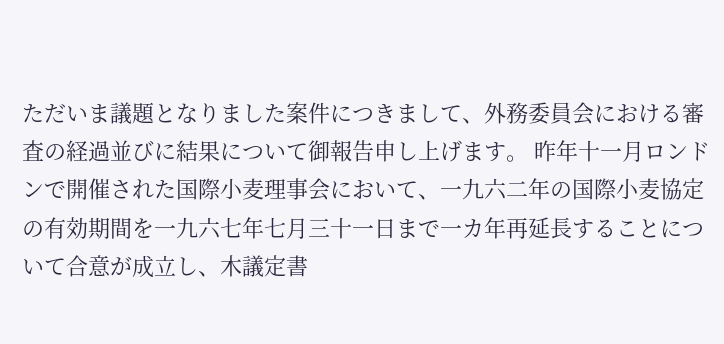ただいま議題となりました案件につきまして、外務委員会における審査の経過並びに結果について御報告申し上げます。 昨年十一月ロンドンで開催された国際小麦理事会において、一九六二年の国際小麦協定の有効期間を一九六七年七月三十一日まで一カ年再延長することについて合意が成立し、木議定書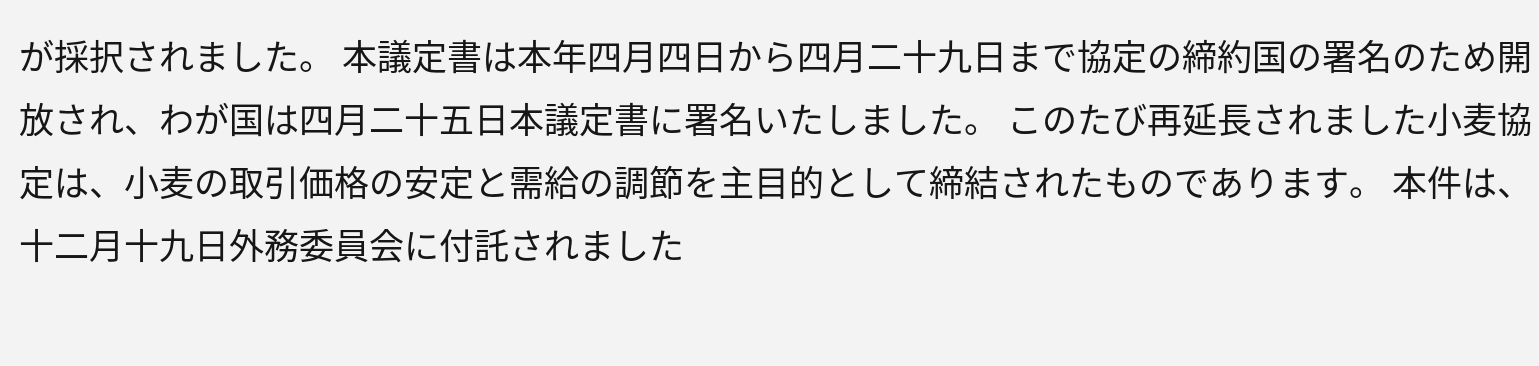が採択されました。 本議定書は本年四月四日から四月二十九日まで協定の締約国の署名のため開放され、わが国は四月二十五日本議定書に署名いたしました。 このたび再延長されました小麦協定は、小麦の取引価格の安定と需給の調節を主目的として締結されたものであります。 本件は、十二月十九日外務委員会に付託されました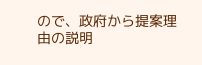ので、政府から提案理由の説明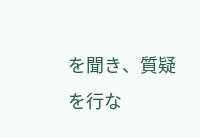を聞き、質疑を行な